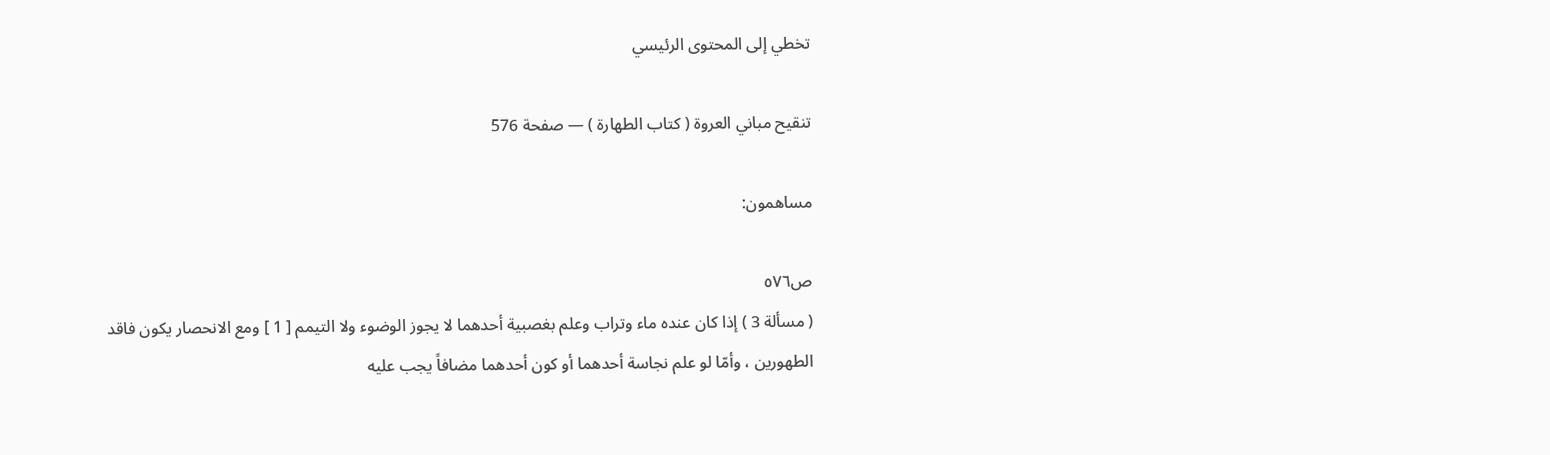تخطي إلى المحتوى الرئيسي

تنقيح مباني العروة ( كتاب الطهارة ) — صفحة 576

مساهمون:

ص٥٧٦
( مسألة 3 ) إذا كان عنده ماء وتراب وعلم بغصبية أحدهما لا يجوز الوضوء ولا التيمم [ 1 ] ومع الانحصار يكون فاقد الطهورين ، وأمّا لو علم نجاسة أحدهما أو كون أحدهما مضافاً يجب عليه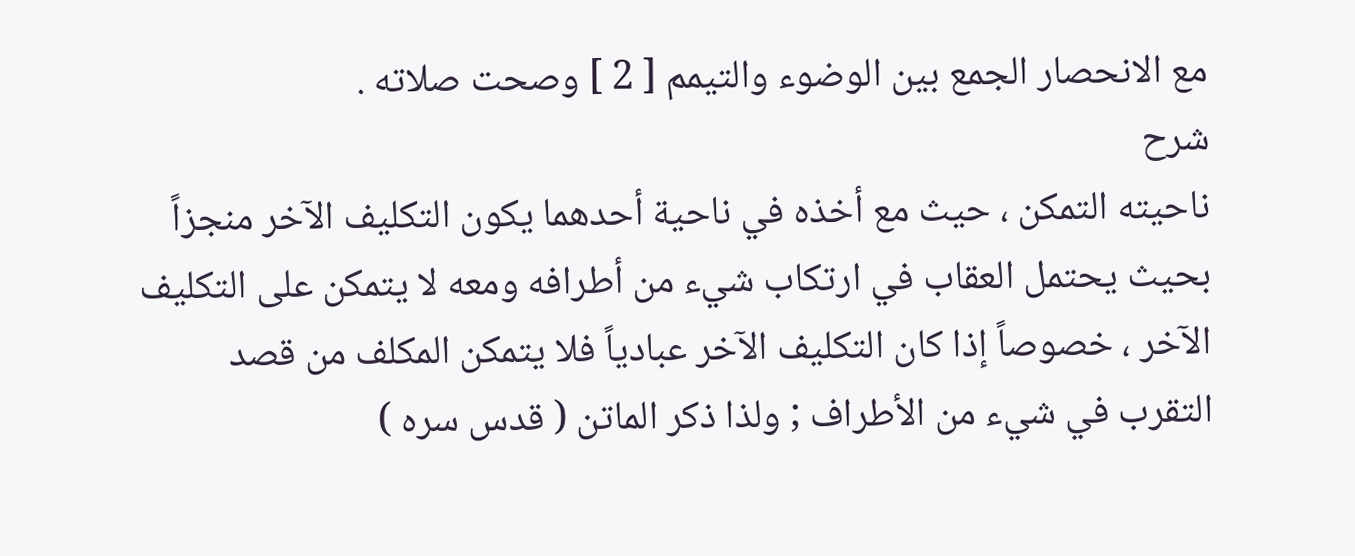مع الانحصار الجمع بين الوضوء والتيمم [ 2 ] وصحت صلاته .
شرح
ناحيته التمكن ، حيث مع أخذه في ناحية أحدهما يكون التكليف الآخر منجزاً بحيث يحتمل العقاب في ارتكاب شيء من أطرافه ومعه لا يتمكن على التكليف الآخر ، خصوصاً إذا كان التكليف الآخر عبادياً فلا يتمكن المكلف من قصد التقرب في شيء من الأطراف ; ولذا ذكر الماتن ( قدس سره )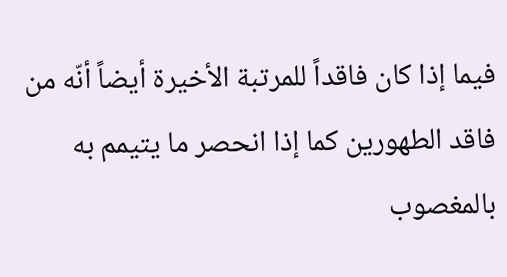فيما إذا كان فاقداً للمرتبة الأخيرة أيضاً أنّه من فاقد الطهورين كما إذا انحصر ما يتيمم به بالمغصوب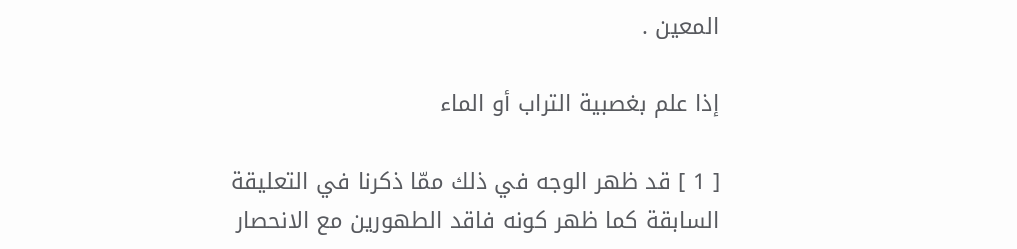المعين .

إذا علم بغصبية التراب أو الماء

[ 1 ] قد ظهر الوجه في ذلك ممّا ذكرنا في التعليقة السابقة كما ظهر كونه فاقد الطهورين مع الانحصار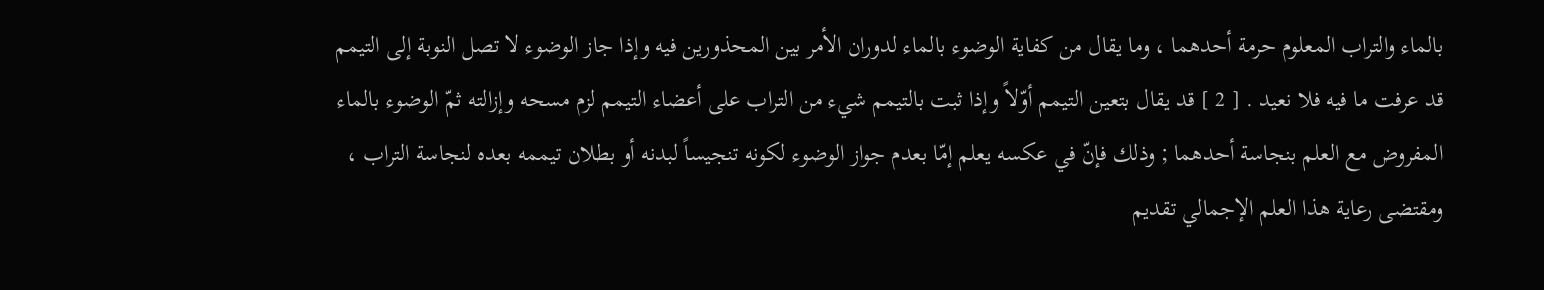بالماء والتراب المعلوم حرمة أحدهما ، وما يقال من كفاية الوضوء بالماء لدوران الأمر بين المحذورين فيه وإذا جاز الوضوء لا تصل النوبة إلى التيمم قد عرفت ما فيه فلا نعيد . [ 2 ] قد يقال بتعين التيمم أوّلاً وإذا ثبت بالتيمم شيء من التراب على أعضاء التيمم لزم مسحه وإزالته ثمّ الوضوء بالماء المفروض مع العلم بنجاسة أحدهما ; وذلك فإنّ في عكسه يعلم إمّا بعدم جواز الوضوء لكونه تنجيساً لبدنه أو بطلان تيممه بعده لنجاسة التراب ، ومقتضى رعاية هذا العلم الإجمالي تقديم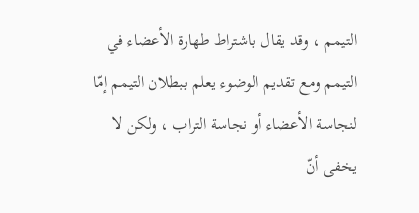التيمم ، وقد يقال باشتراط طهارة الأعضاء في التيمم ومع تقديم الوضوء يعلم ببطلان التيمم إمّا لنجاسة الأعضاء أو نجاسة التراب ، ولكن لا يخفى أنّ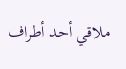ملاقي أحد أطراف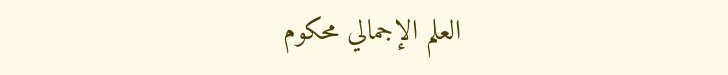العلم الإجمالي محكوم